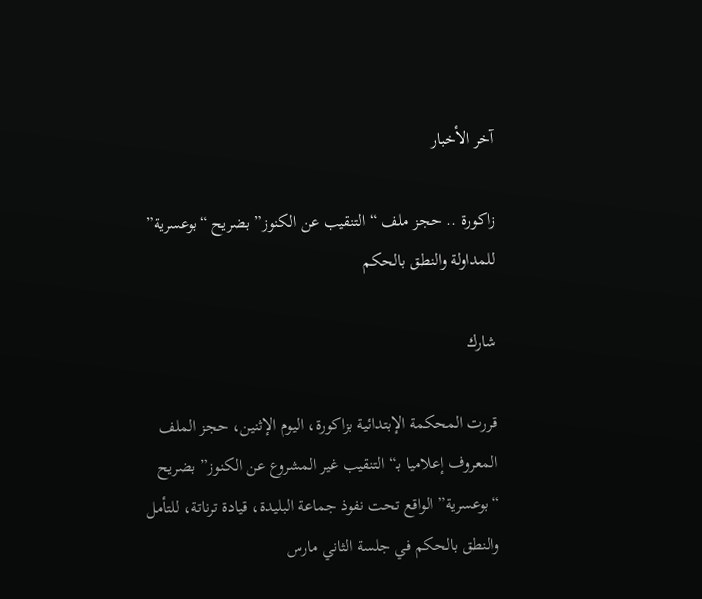آخر الأخبار

زاكورة .. حجز ملف “التنقيب عن الكنوز” بضريح “بوعسرية” للمداولة والنطق بالحكم

شارك

قررت المحكمة الإبتدائية بزاكورة، اليوم الإثنين، حجز الملف المعروف إعلاميا بـ“التنقيب غير المشروع عن الكنوز” بضريح “بوعسرية” الواقع تحت نفوذ جماعة البليدة، قيادة ترناتة، للتأمل والنطق بالحكم في جلسة الثاني مارس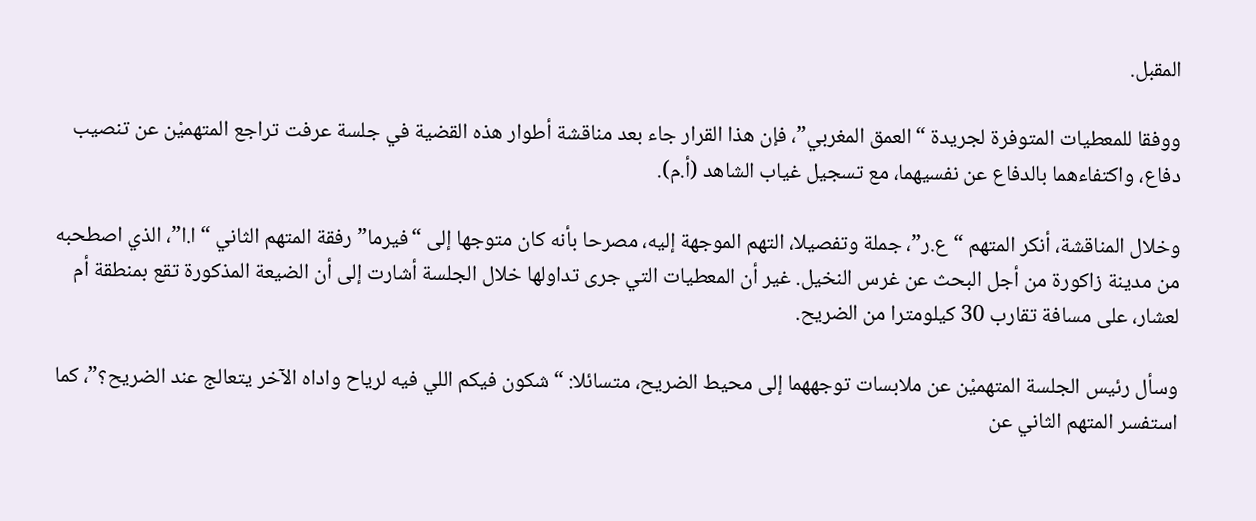المقبل.

ووفقا للمعطيات المتوفرة لجريدة “العمق المغربي”، فإن هذا القرار جاء بعد مناقشة أطوار هذه القضية في جلسة عرفت تراجع المتهميْن عن تنصيب دفاع، واكتفاءهما بالدفاع عن نفسيهما، مع تسجيل غياب الشاهد (أ.م).

وخلال المناقشة، أنكر المتهم “ع.ر”، جملة وتفصيلا، التهم الموجهة إليه، مصرحا بأنه كان متوجها إلى “فيرما” رفقة المتهم الثاني “ا.ا”، الذي اصطحبه من مدينة زاكورة من أجل البحث عن غرس النخيل. غير أن المعطيات التي جرى تداولها خلال الجلسة أشارت إلى أن الضيعة المذكورة تقع بمنطقة أم لعشار، على مسافة تقارب 30 كيلومترا من الضريح.

وسأل رئيس الجلسة المتهميْن عن ملابسات توجههما إلى محيط الضريح، متسائلا: “شكون فيكم اللي فيه لرياح واداه الآخر يتعالج عند الضريح؟”، كما استفسر المتهم الثاني عن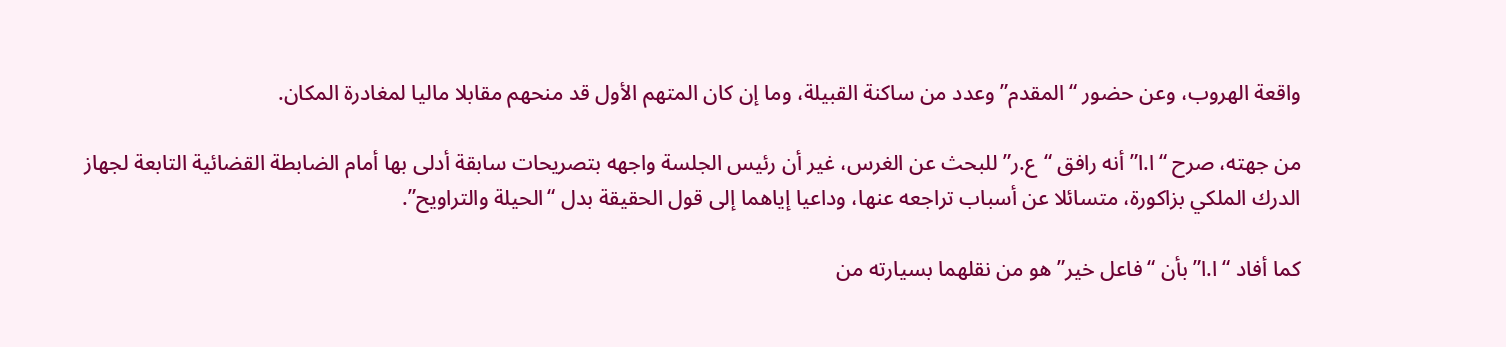واقعة الهروب، وعن حضور “المقدم” وعدد من ساكنة القبيلة، وما إن كان المتهم الأول قد منحهم مقابلا ماليا لمغادرة المكان.

من جهته، صرح “ا.ا” أنه رافق “ع.ر” للبحث عن الغرس، غير أن رئيس الجلسة واجهه بتصريحات سابقة أدلى بها أمام الضابطة القضائية التابعة لجهاز الدرك الملكي بزاكورة، متسائلا عن أسباب تراجعه عنها، وداعيا إياهما إلى قول الحقيقة بدل “الحيلة والتراويح”.

كما أفاد “ا.ا” بأن “فاعل خير” هو من نقلهما بسيارته من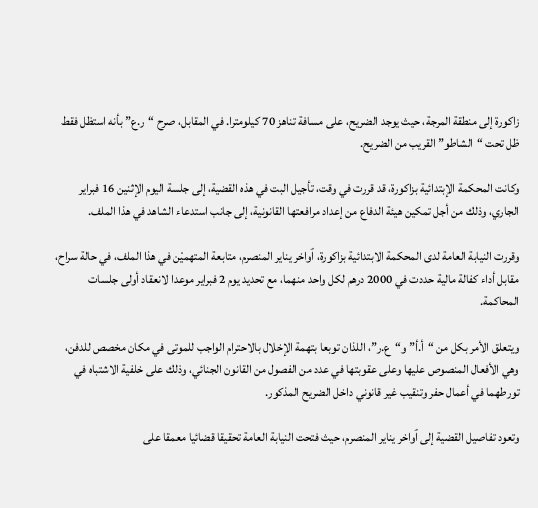زاكورة إلى منطقة المرجة، حيث يوجد الضريح، على مسافة تناهز 70 كيلومترا. في المقابل، صرح “ر.ع” بأنه استظل فقط ظل تحت “الشاطو” القريب من الضريح.

وكانت المحكمة الإبتدائية بزاكورة، قد قررت في وقت، تأجيل البت في هذه القضية، إلى جلسة اليوم الإثنين 16 فبراير الجاري، وذلك من أجل تمكين هيئة الدفاع من إعداد مرافعتها القانونية، إلى جانب استدعاء الشاهد في هذا الملف.

وقررت النيابة العامة لدى المحكمة الابتدائية بزاكورة، ٱواخر يناير المنصرم، متابعة المتهميْن في هذا الملف، في حالة سراح، مقابل أداء كفالة مالية حددت في 2000 درهم لكل واحد منهما، مع تحديد يوم 2 فبراير موعدا لانعقاد أولى جلسات المحاكمة.

ويتعلق الأمر بكل من “أ.أ” و“ع.ر”، اللذان توبعا بتهمة الإخلال بالاحترام الواجب للموتى في مكان مخصص للدفن، وهي الأفعال المنصوص عليها وعلى عقوبتها في عدد من الفصول من القانون الجنائي، وذلك على خلفية الاشتباه في تورطهما في أعمال حفر وتنقيب غير قانوني داخل الضريح المذكور.

وتعود تفاصيل القضية إلى ٱواخر يناير المنصرم، حيث فتحت النيابة العامة تحقيقا قضائيا معمقا على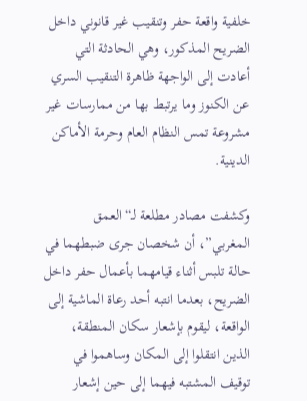خلفية واقعة حفر وتنقيب غير قانوني داخل الضريح المذكور، وهي الحادثة التي أعادت إلى الواجهة ظاهرة التنقيب السري عن الكنوز وما يرتبط بها من ممارسات غير مشروعة تمس النظام العام وحرمة الأماكن الدينية.

وكشفت مصادر مطلعة لـ“العمق المغربي”، أن شخصان جرى ضبطهما في حالة تلبس أثناء قيامهما بأعمال حفر داخل الضريح، بعدما انتبه أحد رعاة الماشية إلى الواقعة، ليقوم بإشعار سكان المنطقة، الذين انتقلوا إلى المكان وساهموا في توقيف المشتبه فيهما إلى حين إشعار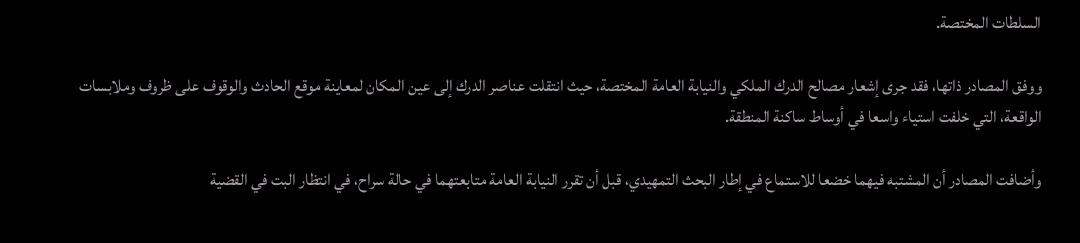السلطات المختصة.

ووفق المصادر ذاتها، فقد جرى إشعار مصالح الدرك الملكي والنيابة العامة المختصة، حيث انتقلت عناصر الدرك إلى عين المكان لمعاينة موقع الحادث والوقوف على ظروف وملابسات الواقعة، التي خلفت استياء واسعا في أوساط ساكنة المنطقة.

وأضافت المصادر أن المشتبه فيهما خضعا للاستماع في إطار البحث التمهيدي، قبل أن تقرر النيابة العامة متابعتهما في حالة سراح، في انتظار البت في القضية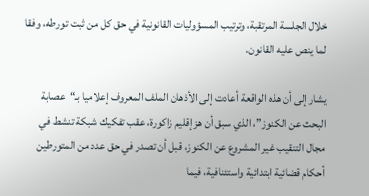خلال الجلسة المرتقبة، وترتيب المسؤوليات القانونية في حق كل من ثبت تورطه، وفقا لما ينص عليه القانون.

يشار إلى أن هذه الواقعة أعادت إلى الأذهان الملف المعروف إعلاميا بـ“عصابة البحث عن الكنوز”، الذي سبق أن هز إقليم زاكورة، عقب تفكيك شبكة تنشط في مجال التنقيب غير المشروع عن الكنوز، قبل أن تصدر في حق عدد من المتورطين أحكام قضائية ابتدائية واستئنافية، فيما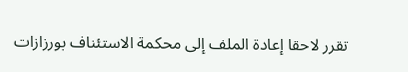تقرر لاحقا إعادة الملف إلى محكمة الاستئناف بورزازات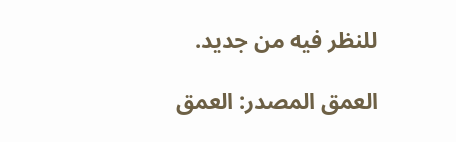للنظر فيه من جديد.

العمق المصدر: العمق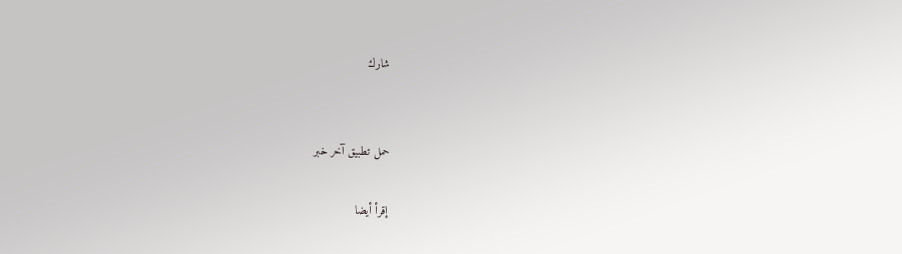شارك


حمل تطبيق آخر خبر

إقرأ أيضا